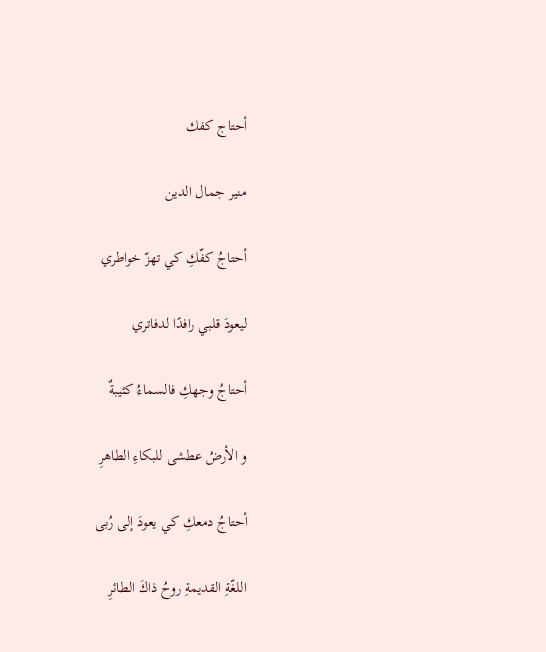أحتاج كفك

منير جمال الدين

أحتاجُ كفّكِ كي تهزّ خواطري

ليعودَ قلبي رافدًا لدفاتري

أحتاجُ وجهكِ فالسماءُ كئيبةٌ

و الأرضُ عطشى للبكاءِ الطاهرِ

أحتاجُ دمعكِ كي يعودَ إلى رُبى

اللغّةِ القديمةِ روحُ ذاكَ الطائرِ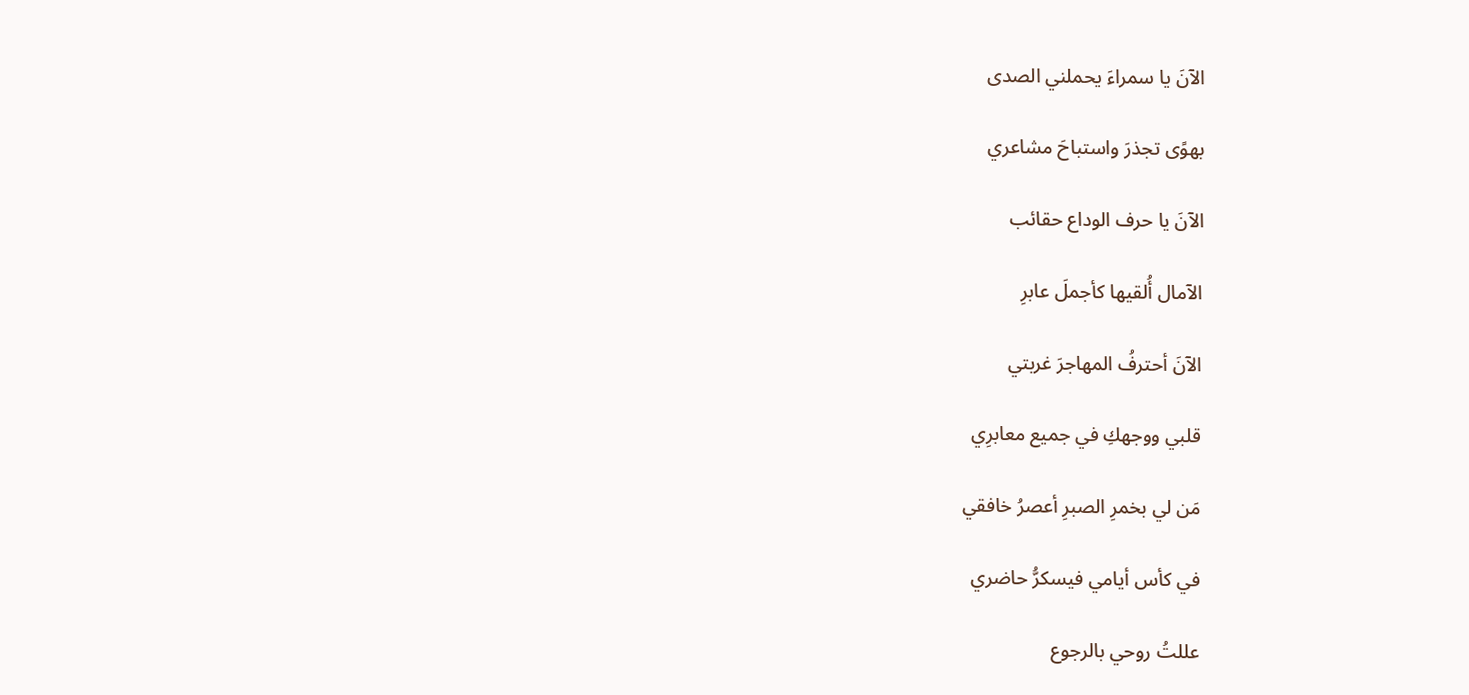الآنَ يا سمراءَ يحملني الصدى

بهوًى تجذرَ واستباحَ مشاعري

الآنَ يا حرف الوداع حقائب

الآمال أُلقيها كأجملَ عابرِ

الآنَ أحترفُ المهاجرَ غربتي

قلبي ووجهكِ في جميع معابرِي

مَن لي بخمرِ الصبرِ أعصرُ خافقي

في كأس أيامي فيسكرُّ حاضري

عللتُ روحي بالرجوع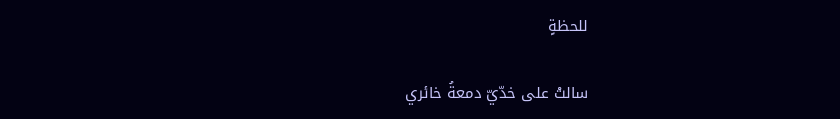للحظةٍ

سالتْ على خدّيّ دمعةُ خائري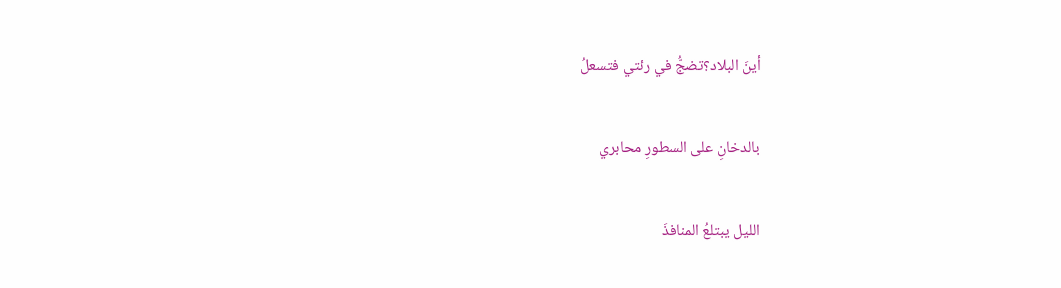أينَ البلاد؟تضجُّ في رئتي فتسعلُ

بالدخانِ على السطورِ محابري

الليل يبتلعُ المنافذَ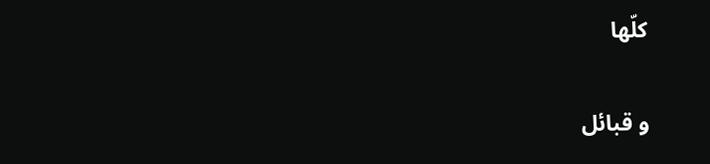كلّها

و قبائل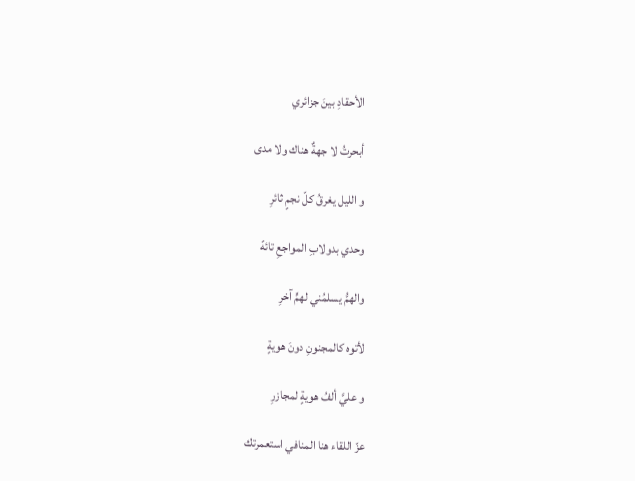الأحقادِ بينَ جزائري

أبحرتُ لا جهةٌ هناك ولا مدى

و الليل يغرقُ كلّ نجمٍ ثائرِ

وحدي بدولابِ المواجعِ تائهً

والهمُّ يسلمُني لهمٍّ آخرِ

لأتوه كالمجنونِ دونَ هويةٍ

و عليَّ ألفُ هويةٍ لمجازرِ

عزّ اللقاء هنا المنافي استعمرتك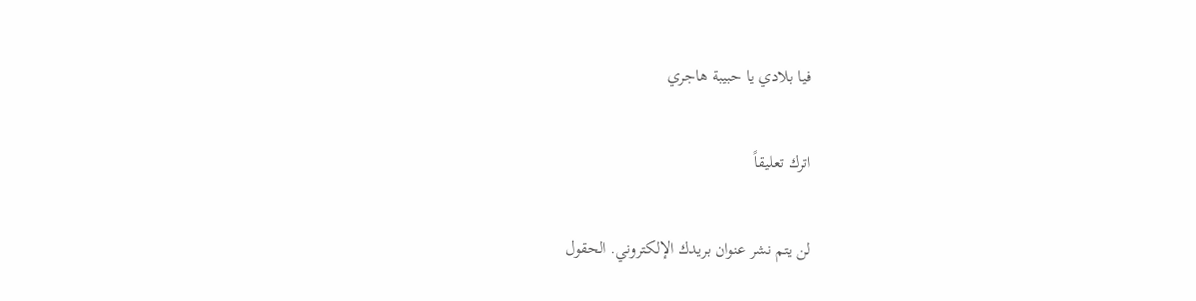فيا بلادي يا حبيبة هاجري

اترك تعليقاً

لن يتم نشر عنوان بريدك الإلكتروني. الحقول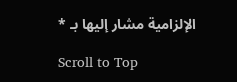الإلزامية مشار إليها بـ *

Scroll to Top